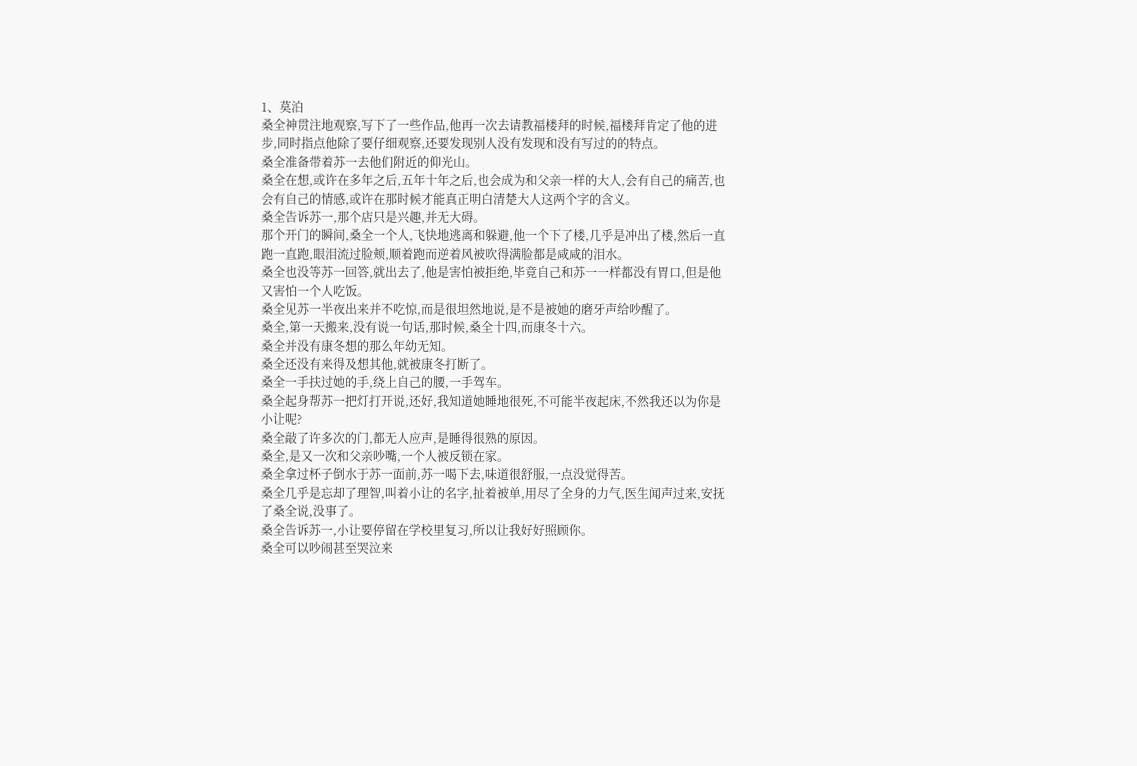1、莫泊
桑全神贯注地观察,写下了一些作品,他再一次去请教福楼拜的时候,福楼拜肯定了他的进步,同时指点他除了要仔细观察,还要发现别人没有发现和没有写过的的特点。
桑全准备带着苏一去他们附近的仰光山。
桑全在想,或许在多年之后,五年十年之后,也会成为和父亲一样的大人,会有自己的痛苦,也会有自己的情感,或许在那时候才能真正明白清楚大人这两个字的含义。
桑全告诉苏一,那个店只是兴趣,并无大碍。
那个开门的瞬间,桑全一个人,飞快地逃离和躲避,他一个下了楼,几乎是冲出了楼,然后一直跑一直跑,眼泪流过脸颊,顺着跑而逆着风被吹得满脸都是咸咸的泪水。
桑全也没等苏一回答,就出去了,他是害怕被拒绝,毕竟自己和苏一一样都没有胃口,但是他又害怕一个人吃饭。
桑全见苏一半夜出来并不吃惊,而是很坦然地说,是不是被她的磨牙声给吵醒了。
桑全,第一天搬来,没有说一句话,那时候,桑全十四,而康冬十六。
桑全并没有康冬想的那么年幼无知。
桑全还没有来得及想其他,就被康冬打断了。
桑全一手扶过她的手,绕上自己的腰,一手驾车。
桑全起身帮苏一把灯打开说,还好,我知道她睡地很死,不可能半夜起床,不然我还以为你是小让呢?
桑全敲了许多次的门,都无人应声,是睡得很熟的原因。
桑全,是又一次和父亲吵嘴,一个人被反锁在家。
桑全拿过杯子倒水于苏一面前,苏一喝下去,味道很舒服,一点没觉得苦。
桑全几乎是忘却了理智,叫着小让的名字,扯着被单,用尽了全身的力气,医生闻声过来,安抚了桑全说,没事了。
桑全告诉苏一,小让要停留在学校里复习,所以让我好好照顾你。
桑全可以吵闹甚至哭泣来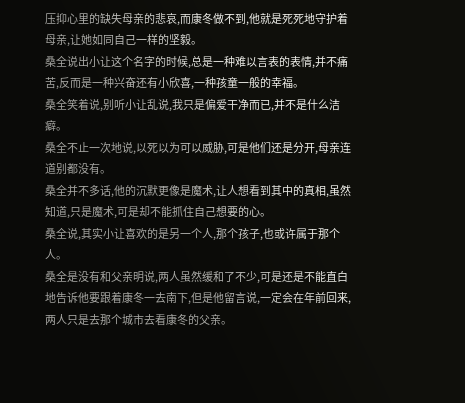压抑心里的缺失母亲的悲哀,而康冬做不到,他就是死死地守护着母亲,让她如同自己一样的坚毅。
桑全说出小让这个名字的时候,总是一种难以言表的表情,并不痛苦,反而是一种兴奋还有小欣喜,一种孩童一般的幸福。
桑全笑着说,别听小让乱说,我只是偏爱干净而已,并不是什么洁癖。
桑全不止一次地说,以死以为可以威胁,可是他们还是分开,母亲连道别都没有。
桑全并不多话,他的沉默更像是魔术,让人想看到其中的真相,虽然知道,只是魔术,可是却不能抓住自己想要的心。
桑全说,其实小让喜欢的是另一个人,那个孩子,也或许属于那个人。
桑全是没有和父亲明说,两人虽然缓和了不少,可是还是不能直白地告诉他要跟着康冬一去南下,但是他留言说,一定会在年前回来,两人只是去那个城市去看康冬的父亲。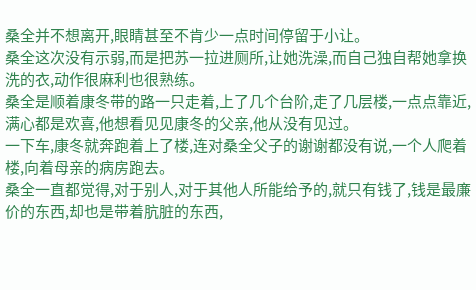桑全并不想离开,眼睛甚至不肯少一点时间停留于小让。
桑全这次没有示弱,而是把苏一拉进厕所,让她洗澡,而自己独自帮她拿换洗的衣,动作很麻利也很熟练。
桑全是顺着康冬带的路一只走着,上了几个台阶,走了几层楼,一点点靠近,满心都是欢喜,他想看见见康冬的父亲,他从没有见过。
一下车,康冬就奔跑着上了楼,连对桑全父子的谢谢都没有说,一个人爬着楼,向着母亲的病房跑去。
桑全一直都觉得,对于别人,对于其他人所能给予的,就只有钱了,钱是最廉价的东西,却也是带着肮脏的东西,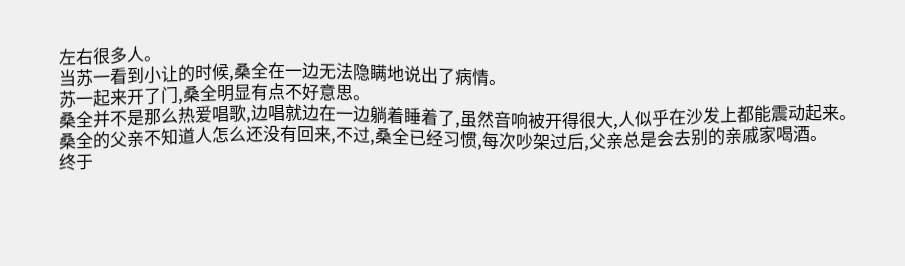左右很多人。
当苏一看到小让的时候,桑全在一边无法隐瞒地说出了病情。
苏一起来开了门,桑全明显有点不好意思。
桑全并不是那么热爱唱歌,边唱就边在一边躺着睡着了,虽然音响被开得很大,人似乎在沙发上都能震动起来。
桑全的父亲不知道人怎么还没有回来,不过,桑全已经习惯,每次吵架过后,父亲总是会去别的亲戚家喝酒。
终于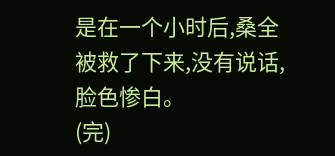是在一个小时后,桑全被救了下来,没有说话,脸色惨白。
(完)